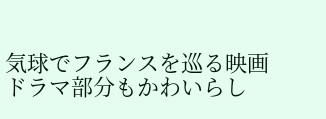気球でフランスを巡る映画
ドラマ部分もかわいらし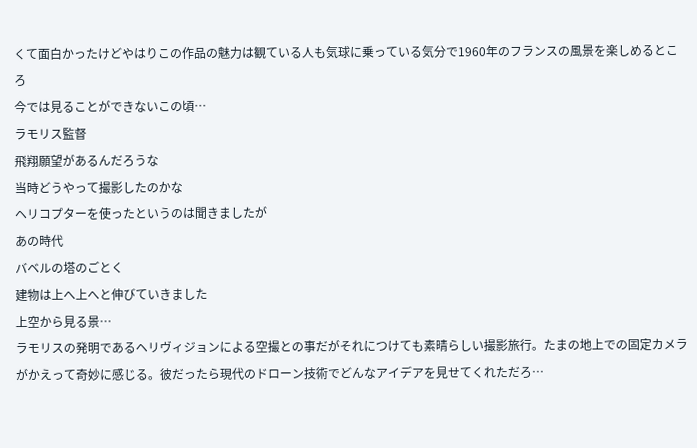くて面白かったけどやはりこの作品の魅力は観ている人も気球に乗っている気分で1960年のフランスの風景を楽しめるところ
今では見ることができないこの頃…
ラモリス監督
飛翔願望があるんだろうな
当時どうやって撮影したのかな
ヘリコプターを使ったというのは聞きましたが
あの時代
バベルの塔のごとく
建物は上へ上へと伸びていきました
上空から見る景…
ラモリスの発明であるヘリヴィジョンによる空撮との事だがそれにつけても素晴らしい撮影旅行。たまの地上での固定カメラがかえって奇妙に感じる。彼だったら現代のドローン技術でどんなアイデアを見せてくれただろ…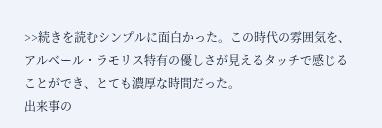>>続きを読むシンプルに面白かった。この時代の雰囲気を、アルベール・ラモリス特有の優しさが見えるタッチで感じることができ、とても濃厚な時間だった。
出来事の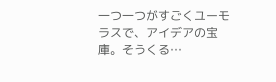一つ一つがすごくユーモラスで、アイデアの宝庫。そうくる…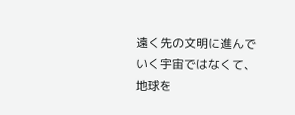遠く先の文明に進んでいく宇宙ではなくて、地球を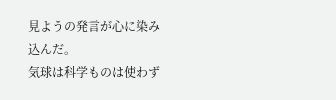見ようの発言が心に染み込んだ。
気球は科学ものは使わず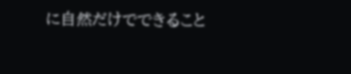に自然だけでできること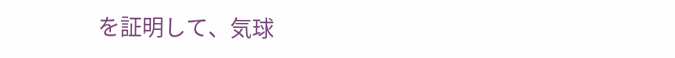を証明して、気球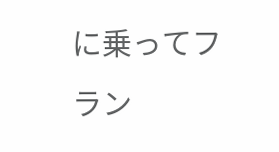に乗ってフラン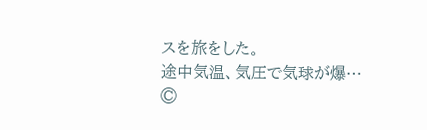スを旅をした。
途中気温、気圧で気球が爆…
©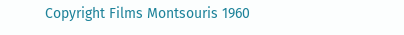Copyright Films Montsouris 1960